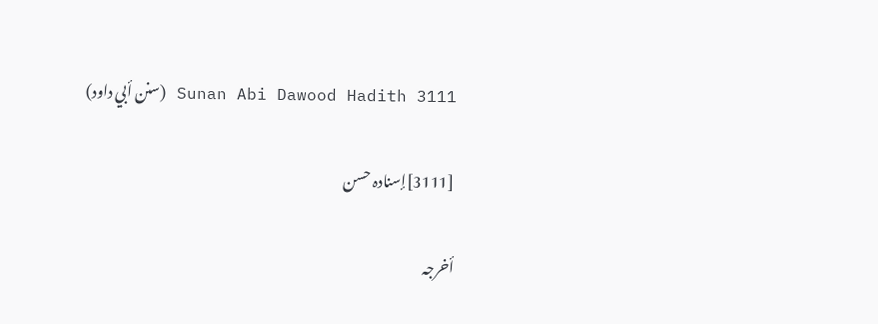Sunan Abi Dawood Hadith 3111 (سنن أبي داود)

[3111]إسنادہ حسن

أخرجہ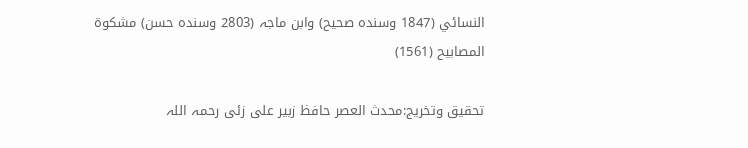النسائي (1847 وسندہ صحیح) وابن ماجہ (2803 وسندہ حسن) مشکوۃ المصابیح (1561)

تحقیق وتخریج:محدث العصر حافظ زبیر علی زئی رحمہ اللہ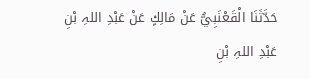حَدَّثَنَا الْقَعْنَبِيُّ عَنْ مَالِكٍ عَنْ عَبْدِ اللہِ بْنِ عَبْدِ اللہِ بْنِ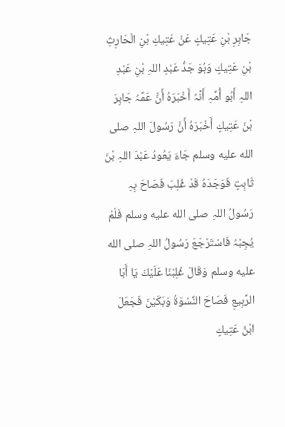جَابِرِ بْنِ عَتِيكٍ عَنْ عَتِيكِ بْنِ الْحَارِثِ بْنِ عَتِيكٍ وَہُوَ جَدُّ عَبْدِ اللہِ بْنِ عَبْدِ اللہِ أَبُو أُمِّہِ أَنَّہُ أَخْبَرَہُ أَنَّ عَمَّہُ جَابِرَ بْنَ عَتِيكٍ أَخْبَرَہُ أَنَّ رَسُولَ اللہِ صلى الله عليه وسلم جَاءَ يَعُودُ عَبْدَ اللہِ بْنَ ثَابِتٍ فَوَجَدَہُ قَدْ غُلِبَ فَصَاحَ بِہِ رَسُولُ اللہِ صلى الله عليه وسلم فَلَمْ يُجِبْہُ فَاسْتَرْجَعَ رَسُولُ اللہِ صلى الله عليه وسلم وَقَالَ غُلِبْنَا عَلَيْكَ يَا أَبَا الرَّبِيعِ فَصَاحَ النِّسْوَةُ وَبَكَيْنَ فَجَعَلَ ابْنُ عَتِيكٍ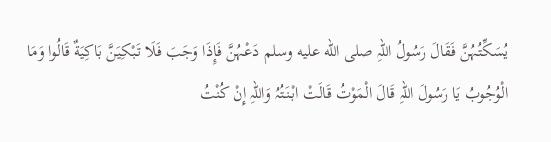يُسَكِّتُہُنَّ فَقَالَ رَسُولُ اللہِ صلى الله عليه وسلم دَعْہُنَّ فَإِذَا وَجَبَ فَلَا تَبْكِيَنَّ بَاكِيَةٌ قَالُوا وَمَا الْوُجُوبُ يَا رَسُولَ اللہِ قَالَ الْمَوْتُ قَالَتْ ابْنَتُہُ وَاللہِ إِنْ كُنْتُ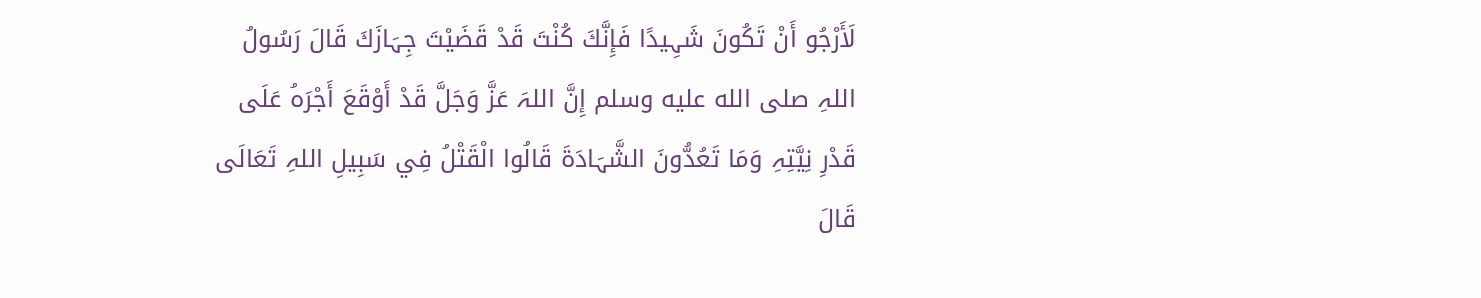لَأَرْجُو أَنْ تَكُونَ شَہِيدًا فَإِنَّكَ كُنْتَ قَدْ قَضَيْتَ جِہَازَكَ قَالَ رَسُولُ اللہِ صلى الله عليه وسلم إِنَّ اللہَ عَزَّ وَجَلَّ قَدْ أَوْقَعَ أَجْرَہُ عَلَی قَدْرِ نِيَّتِہِ وَمَا تَعُدُّونَ الشَّہَادَةَ قَالُوا الْقَتْلُ فِي سَبِيلِ اللہِ تَعَالَی قَالَ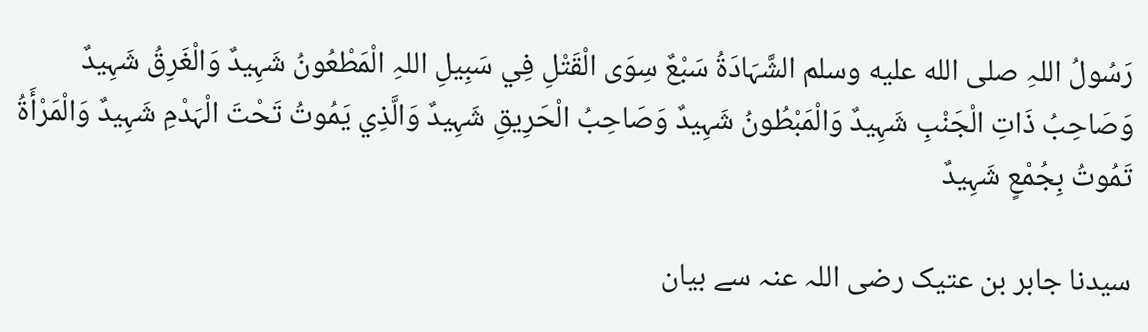رَسُولُ اللہِ صلى الله عليه وسلم الشَّہَادَةُ سَبْعٌ سِوَی الْقَتْلِ فِي سَبِيلِ اللہِ الْمَطْعُونُ شَہِيدٌ وَالْغَرِقُ شَہِيدٌ وَصَاحِبُ ذَاتِ الْجَنْبِ شَہِيدٌ وَالْمَبْطُونُ شَہِيدٌ وَصَاحِبُ الْحَرِيقِ شَہِيدٌ وَالَّذِي يَمُوتُ تَحْتَ الْہَدْمِ شَہِيدٌ وَالْمَرْأَةُ تَمُوتُ بِجُمْعٍ شَہِيدٌ

سیدنا جابر بن عتیک رضی اللہ عنہ سے بیان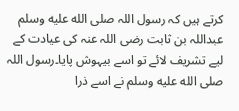کرتے ہیں کہ رسول اللہ صلى الله عليه وسلم عبداللہ بن ثابت رضی اللہ عنہ کی عیادت کے لیے تشریف لائے تو اسے بیہوش پایا۔رسول اللہ صلى الله عليه وسلم نے اسے ذرا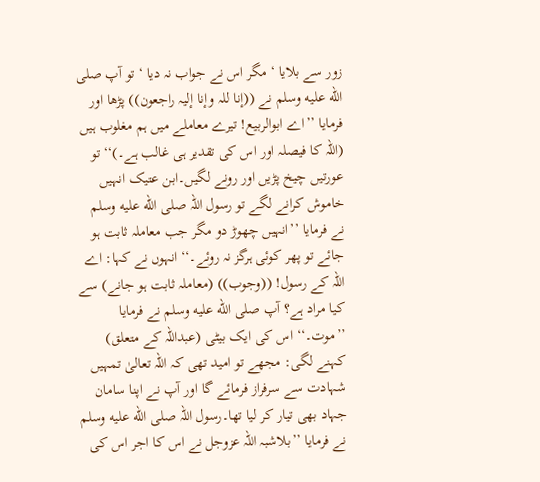زور سے بلایا ‘ مگر اس نے جواب نہ دیا ‘ تو آپ صلى الله عليه وسلم نے ((إنا للہ وإنا إلیہ راجعون)) پڑھا اور فرمایا ’’اے ابوالربیع! تیرے معاملے میں ہم مغلوب ہیں (اللہ کا فیصلہ اور اس کی تقدیر ہی غالب ہے۔)‘‘ تو عورتیں چیخ پڑیں اور رونے لگیں۔ابن عتیک انہیں خاموش کرانے لگے تو رسول اللہ صلى الله عليه وسلم نے فرمایا ’’انہیں چھوڑ دو مگر جب معاملہ ثابت ہو جائے تو پھر کوئی ہرگز نہ روئے۔‘‘ انہوں نے کہا: اے اللہ کے رسول! ((وجوب)) (معاملہ ثابت ہو جانے) سے کیا مراد ہے؟ آپ صلى الله عليه وسلم نے فرمایا ’’موت۔‘‘ اس کی ایک بیٹی (عبداللہ کے متعلق) کہنے لگی: مجھے تو امید تھی کہ اللہ تعالیٰ تمہیں شہادت سے سرفراز فرمائے گا اور آپ نے اپنا سامان جہاد بھی تیار کر لیا تھا۔رسول اللہ صلى الله عليه وسلم نے فرمایا ’’بلاشبہ اللہ عزوجل نے اس کا اجر اس کی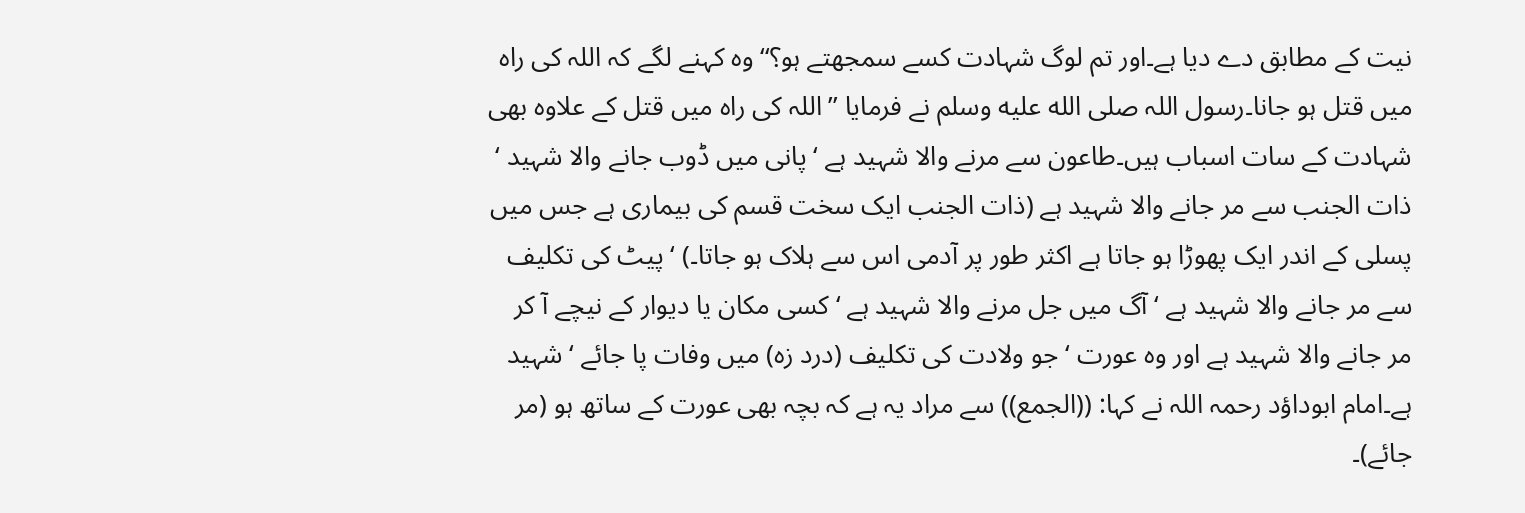نیت کے مطابق دے دیا ہے۔اور تم لوگ شہادت کسے سمجھتے ہو؟‘‘ وہ کہنے لگے کہ اللہ کی راہ میں قتل ہو جانا۔رسول اللہ صلى الله عليه وسلم نے فرمایا ’’اللہ کی راہ میں قتل کے علاوہ بھی شہادت کے سات اسباب ہیں۔طاعون سے مرنے والا شہید ہے ‘ پانی میں ڈوب جانے والا شہید ‘ ذات الجنب سے مر جانے والا شہید ہے (ذات الجنب ایک سخت قسم کی بیماری ہے جس میں پسلی کے اندر ایک پھوڑا ہو جاتا ہے اکثر طور پر آدمی اس سے ہلاک ہو جاتا۔) ‘ پیٹ کی تکلیف سے مر جانے والا شہید ہے ‘ آگ میں جل مرنے والا شہید ہے ‘ کسی مکان یا دیوار کے نیچے آ کر مر جانے والا شہید ہے اور وہ عورت ‘ جو ولادت کی تکلیف (درد زہ) میں وفات پا جائے ‘ شہید ہے۔امام ابوداؤد رحمہ اللہ نے کہا: ((الجمع)) سے مراد یہ ہے کہ بچہ بھی عورت کے ساتھ ہو (مر جائے)۔